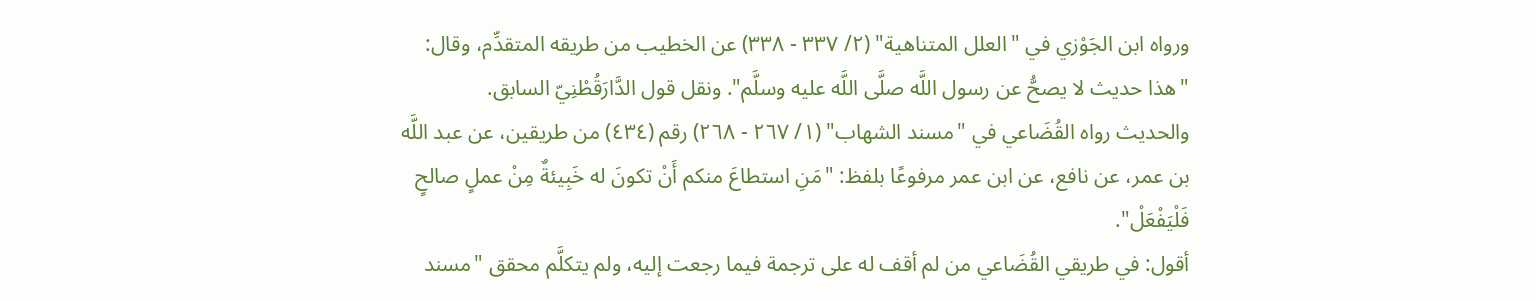ورواه ابن الجَوْزي في "العلل المتناهية" (٢/ ٣٣٧ - ٣٣٨) عن الخطيب من طريقه المتقدِّم، وقال: "هذا حديث لا يصحُّ عن رسول اللَّه صلَّى اللَّه عليه وسلَّم". ونقل قول الدَّارَقُطْنِيّ السابق.
والحديث رواه القُضَاعي في "مسند الشهاب" (١/ ٢٦٧ - ٢٦٨) رقم (٤٣٤) من طريقين، عن عبد اللَّه بن عمر، عن نافع، عن ابن عمر مرفوعًا بلفظ: "مَنِ استطاعَ منكم أَنْ تكونَ له خَبِيئةٌ مِنْ عملٍ صالحٍ فَلْيَفْعَلْ".
أقول: في طريقي القُضَاعي من لم أقف له على ترجمة فيما رجعت إليه، ولم يتكلَّم محقق "مسند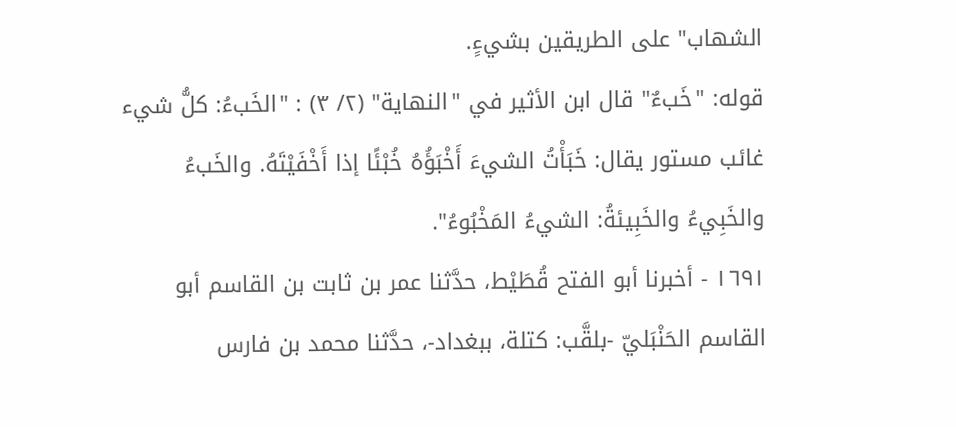الشهاب" على الطريقين بشيءٍ.
قوله: "خَبءٌ" قال ابن الأثير في "النهاية" (٢/ ٣) : "الخَبءُ: كلُّ شيء غائب مستور يقال: خَبَأْتُ الشيءَ أَخْبَؤُهُ خُبْئًا إذا أَخْفَيْتَهُ. والخَبءُ والخَبِيءُ والخَبِيئةُ: الشيءُ المَخْبُوءُ".
١٦٩١ - أخبرنا أبو الفتح قُطَيْط، حدَّثنا عمر بن ثابت بن القاسم أبو القاسم الحَنْبَليّ -بلقَّب: كتلة، ببغداد-، حدَّثنا محمد بن فارس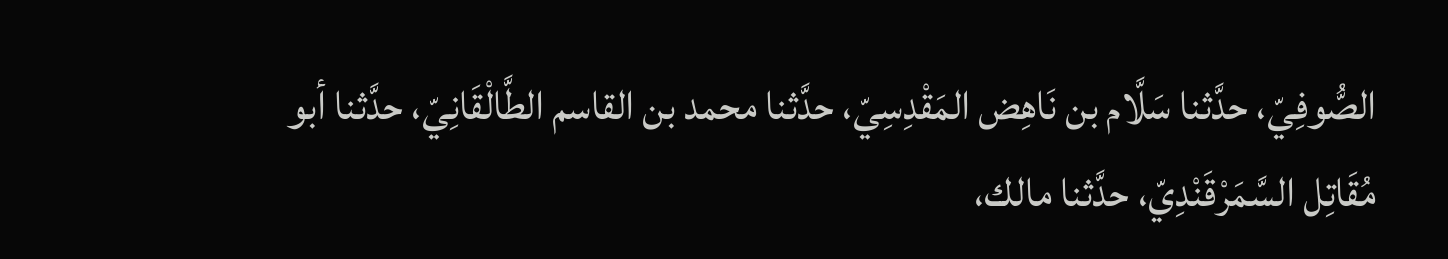الصُّوفِيّ، حدَّثنا سَلَّام بن نَاهِض المَقْدِسِيّ، حدَّثنا محمد بن القاسم الطَّالْقَانِيّ، حدَّثنا أبو مُقَاتِل السَّمَرْقَنْدِيّ، حدَّثنا مالك،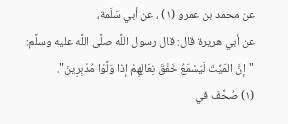عن محمد بن عمرو (١) ، عن أبي سَلَمة،
عن أبي هريرة قال: قال رسول اللَّه صلَّى اللَّه عليه وسلَّم: "إنَّ المَيِّتَ لَيَسْمَعُ خَفْقَ نِعَالِهِمْ إذا وَلَّوْا مُدْبِرِينَ".
(١) صُحِّفَ في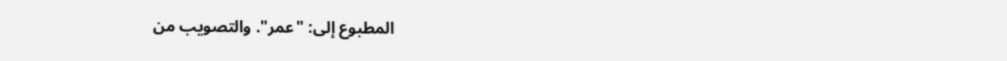المطبوع إلى: "عمر". والتصويب من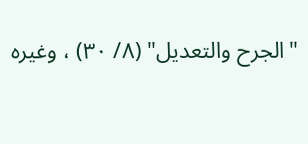"الجرح والتعديل" (٨/ ٣٠) ، وغيره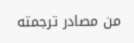من مصادر ترجمته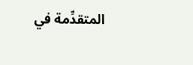المتقدِّمة في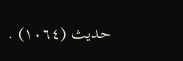حديث (١٠٦٤) .